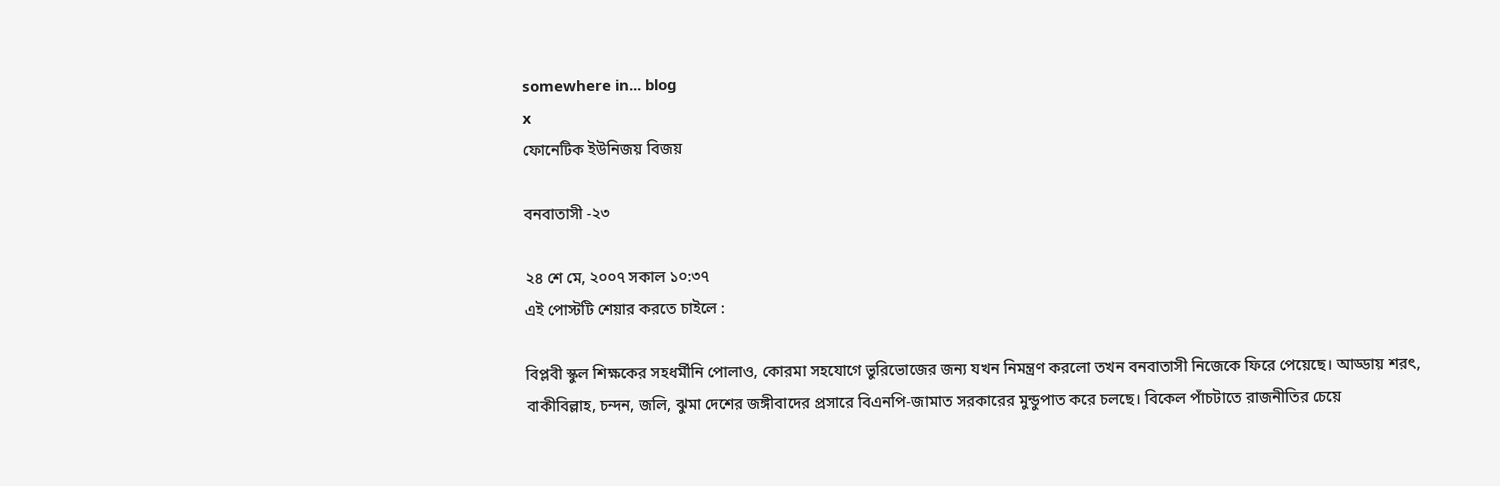somewhere in... blog
x
ফোনেটিক ইউনিজয় বিজয়

বনবাতাসী -২৩

২৪ শে মে, ২০০৭ সকাল ১০:৩৭
এই পোস্টটি শেয়ার করতে চাইলে :

বিপ্লবী স্কুল শিক্ষকের সহধর্মীনি পোলাও, কোরমা সহযোগে ভুরিভোজের জন্য যখন নিমন্ত্রণ করলো তখন বনবাতাসী নিজেকে ফিরে পেয়েছে। আড্ডায় শরৎ, বাকীবিল্লাহ, চন্দন, জলি, ঝুমা দেশের জঙ্গীবাদের প্রসারে বিএনপি-জামাত সরকারের মুন্ডুপাত করে চলছে। বিকেল পাঁচটাতে রাজনীতির চেয়ে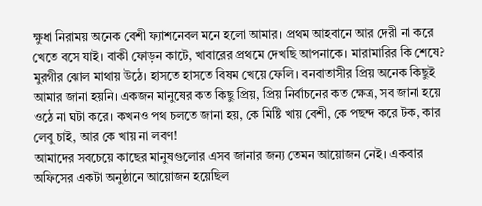ক্ষুধা নিরাময় অনেক বেশী ফ্যাশনেবল মনে হলো আমার। প্রথম আহবানে আর দেরী না করে খেতে বসে যাই। বাকী ফোড়ন কাটে, খাবারের প্রথমে দেখছি আপনাকে। মারামারির কি শেষে?
মুরগীর ঝোল মাথায় উঠে। হাসতে হাসতে বিষম খেয়ে ফেলি। বনবাতাসীর প্রিয় অনেক কিছুই আমার জানা হয়নি। একজন মানুষের কত কিছু প্রিয়, প্রিয় নির্বাচনের কত ক্ষেত্র, সব জানা হয়ে ওঠে না ঘটা করে। কখনও পথ চলতে জানা হয়, কে মিষ্টি খায় বেশী, কে পছন্দ করে টক, কার লেবু চাই, আর কে খায় না লবণ!
আমাদের সবচেয়ে কাছের মানুষগুলোর এসব জানার জন্য তেমন আয়োজন নেই। একবার অফিসের একটা অনুষ্ঠানে আয়োজন হয়েছিল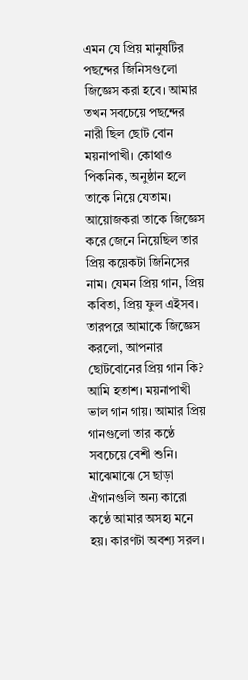এমন যে প্রিয় মানুষটির পছন্দের জিনিসগুলো জিজ্ঞেস করা হবে। আমার তখন সবচেয়ে পছন্দের নারী ছিল ছোট বোন ময়নাপাখী। কোথাও পিকনিক, অনুষ্ঠান হলে তাকে নিয়ে যেতাম। আয়োজকরা তাকে জিজ্ঞেস করে জেনে নিয়েছিল তার প্রিয় কয়েকটা জিনিসের নাম। যেমন প্রিয় গান, প্রিয় কবিতা, প্রিয় ফুল এইসব।
তারপরে আমাকে জিজ্ঞেস করলো, আপনার ছোটবোনের প্রিয় গান কি?
আমি হতাশ। ময়নাপাখী ভাল গান গায়। আমার প্রিয় গানগুলো তার কণ্ঠে সবচেয়ে বেশী শুনি। মাঝেমাঝে সে ছাড়া ঐগানগুলি অন্য কারো কণ্ঠে আমার অসহ্য মনে হয়। কারণটা অবশ্য সরল।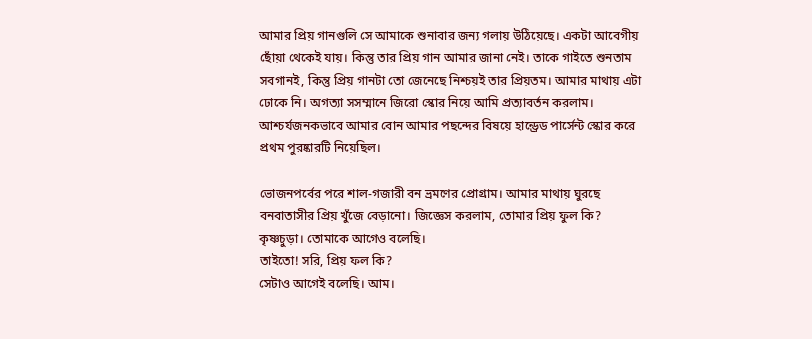আমার প্রিয় গানগুলি সে আমাকে শুনাবার জন্য গলায় উঠিয়েছে। একটা আবেগীয় ছোঁয়া থেকেই যায়। কিন্তু তার প্রিয় গান আমার জানা নেই। তাকে গাইতে শুনতাম সবগানই, কিন্তু প্রিয় গানটা তো জেনেছে নিশ্চয়ই তার প্রিয়তম। আমার মাথায় এটা ঢোকে নি। অগত্যা সসম্মানে জিরো স্কোর নিয়ে আমি প্রত্যাবর্তন করলাম। আশ্চর্যজনকভাবে আমার বোন আমার পছন্দের বিষয়ে হান্ড্রেড পার্সেন্ট স্কোর করে প্রথম পুরষ্কারটি নিয়েছিল।

ভোজনপর্বের পরে শাল-গজারী বন ভ্রমণের প্রোগ্রাম। আমার মাথায় ঘুরছে বনবাতাসীর প্রিয় খুঁজে বেড়ানো। জিজ্ঞেস করলাম, তোমার প্রিয় ফুল কি?
কৃষ্ণচুড়া। তোমাকে আগেও বলেছি।
তাইতো! সরি, প্রিয় ফল কি?
সেটাও আগেই বলেছি। আম।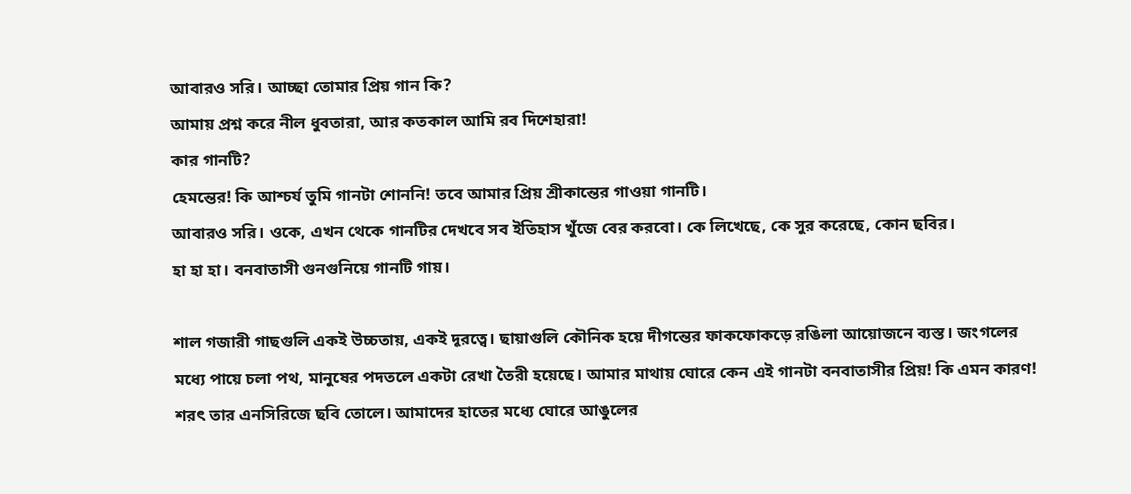আবারও সরি। আচ্ছা তোমার প্রিয় গান কি?
আমায় প্রশ্ন করে নীল ধুবতারা, আর কতকাল আমি রব দিশেহারা!
কার গানটি?
হেমন্তের! কি আশ্চর্য তুমি গানটা শোননি! তবে আমার প্রিয় শ্রীকান্তের গাওয়া গানটি।
আবারও সরি। ওকে, এখন থেকে গানটির দেখবে সব ইতিহাস খুঁজে বের করবো। কে লিখেছে, কে সুর করেছে, কোন ছবির।
হা হা হা। বনবাতাসী গুনগুনিয়ে গানটি গায়।

শাল গজারী গাছগুলি একই উচ্চতায়, একই দূরত্বে। ছায়াগুলি কৌনিক হয়ে দীগন্তের ফাকফোকড়ে রঙিলা আয়োজনে ব্যস্ত। জংগলের মধ্যে পায়ে চলা পথ, মানুষের পদতলে একটা রেখা তৈরী হয়েছে। আমার মাথায় ঘোরে কেন এই গানটা বনবাতাসীর প্রিয়! কি এমন কারণ! শরৎ তার এনসিরিজে ছবি তোলে। আমাদের হাতের মধ্যে ঘোরে আঙুলের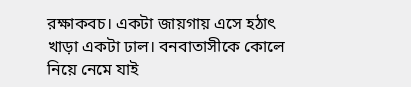রক্ষাকবচ। একটা জায়গায় এসে হঠাৎ খাড়া একটা ঢাল। বনবাতাসীকে কোলে নিয়ে নেমে যাই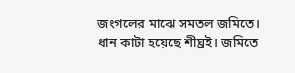জংগলের মাঝে সমতল জমিতে। ধান কাটা হয়েছে শীঘ্রই। জমিতে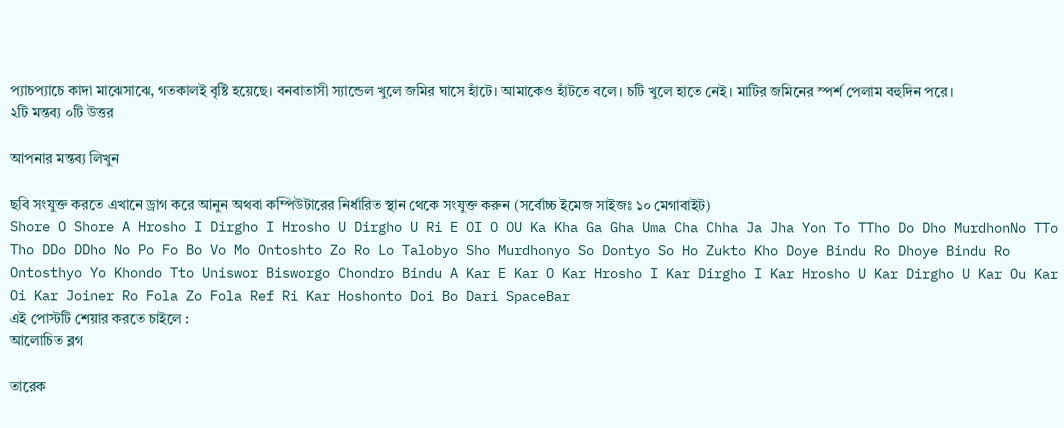প‌্যাচপ‌্যাচে কাদা মাঝেসাঝে, গতকালই বৃষ্টি হয়েছে। বনবাতাসী স্যান্ডেল খুলে জমির ঘাসে হাঁটে। আমাকেও হাঁটতে বলে। চটি খুলে হাতে নেই। মাটির জমিনের স্পর্শ পেলাম বহুদিন পরে।
২টি মন্তব্য ০টি উত্তর

আপনার মন্তব্য লিখুন

ছবি সংযুক্ত করতে এখানে ড্রাগ করে আনুন অথবা কম্পিউটারের নির্ধারিত স্থান থেকে সংযুক্ত করুন (সর্বোচ্চ ইমেজ সাইজঃ ১০ মেগাবাইট)
Shore O Shore A Hrosho I Dirgho I Hrosho U Dirgho U Ri E OI O OU Ka Kha Ga Gha Uma Cha Chha Ja Jha Yon To TTho Do Dho MurdhonNo TTo Tho DDo DDho No Po Fo Bo Vo Mo Ontoshto Zo Ro Lo Talobyo Sho Murdhonyo So Dontyo So Ho Zukto Kho Doye Bindu Ro Dhoye Bindu Ro Ontosthyo Yo Khondo Tto Uniswor Bisworgo Chondro Bindu A Kar E Kar O Kar Hrosho I Kar Dirgho I Kar Hrosho U Kar Dirgho U Kar Ou Kar Oi Kar Joiner Ro Fola Zo Fola Ref Ri Kar Hoshonto Doi Bo Dari SpaceBar
এই পোস্টটি শেয়ার করতে চাইলে :
আলোচিত ব্লগ

তারেক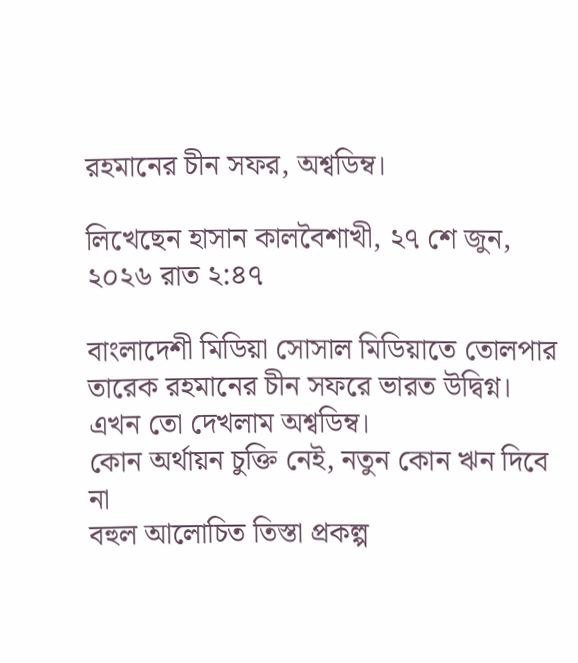রহমানের চীন সফর, অশ্বডিম্ব।

লিখেছেন হাসান কালবৈশাখী, ২৭ শে জুন, ২০২৬ রাত ২:৪৭

বাংলাদেশী মিডিয়া সোসাল মিডিয়াতে তোলপার
তারেক রহমানের চীন সফরে ভারত উদ্বিগ্ন।
এখন তো দেখলাম অশ্বডিম্ব।
কোন অর্থায়ন চুক্তি নেই, নতুন কোন ঋন দিবে না
বহুল আলোচিত তিস্তা প্রকল্প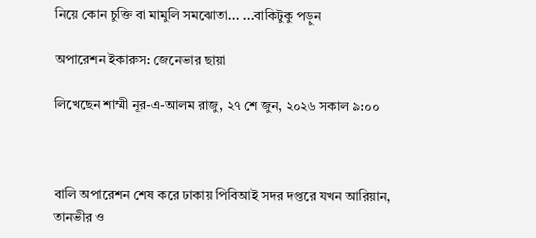নিয়ে কোন চুক্তি বা মামুলি সমঝোতা... ...বাকিটুকু পড়ুন

অপারেশন ইকারুস: জেনেভার ছায়া

লিখেছেন শাম্মী নূর-এ-আলম রাজু, ২৭ শে জুন, ২০২৬ সকাল ৯:০০



বালি অপারেশন শেষ করে ঢাকায় পিবিআই সদর দপ্তরে যখন আরিয়ান, তানভীর ও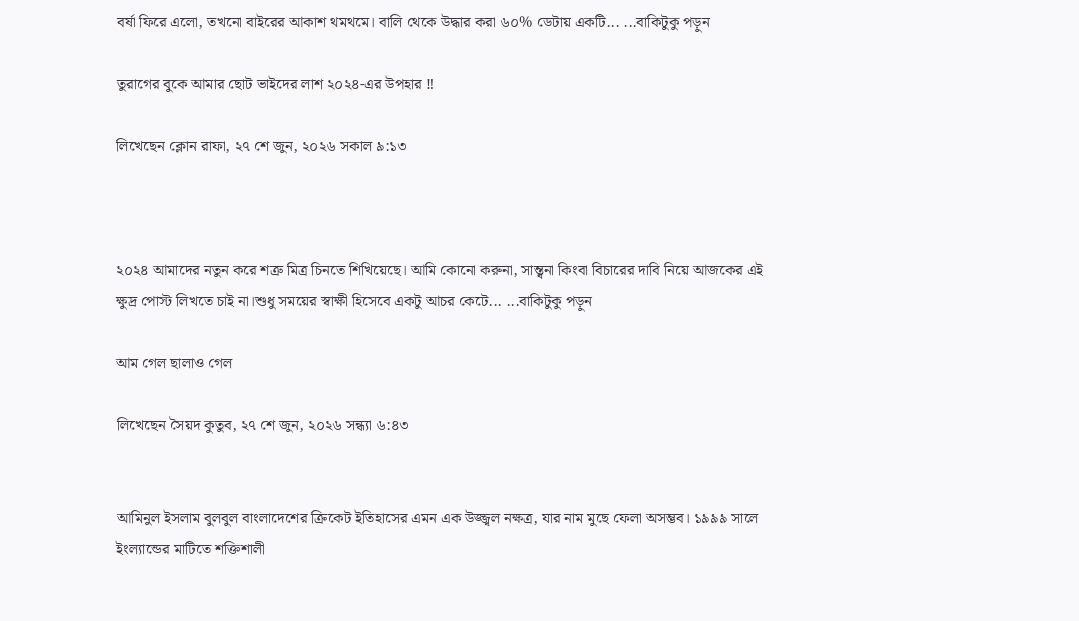বর্ষা ফিরে এলো, তখনো বাইরের আকাশ থমথমে। বালি থেকে উদ্ধার করা ৬০% ডেটায় একটি... ...বাকিটুকু পড়ুন

তুরাগের বুকে আমার ছোট ভাইদের লাশ ২০২৪-এর উপহার ‼

লিখেছেন ক্লোন রাফা, ২৭ শে জুন, ২০২৬ সকাল ৯:১৩



২০২৪ আমাদের নতুন করে শত্রু মিত্র চিনতে শিখিয়েছে। আমি কোনো করুনা, সান্ত্বনা কিংবা বিচারের দাবি নিয়ে আজকের এই ক্ষুদ্র পোস্ট লিখতে চাই না।শুধু সময়ের স্বাক্ষী হিসেবে একটু আচর কেটে... ...বাকিটুকু পড়ুন

আম গেল ছালাও গেল

লিখেছেন সৈয়দ কুতুব, ২৭ শে জুন, ২০২৬ সন্ধ্যা ৬:৪৩


আমিনুল ইসলাম বুলবুল বাংলাদেশের ক্রিকেট ইতিহাসের এমন এক উজ্জ্বল নক্ষত্র, যার নাম মুছে ফেলা অসম্ভব। ১৯৯৯ সালে ইংল্যান্ডের মাটিতে শক্তিশালী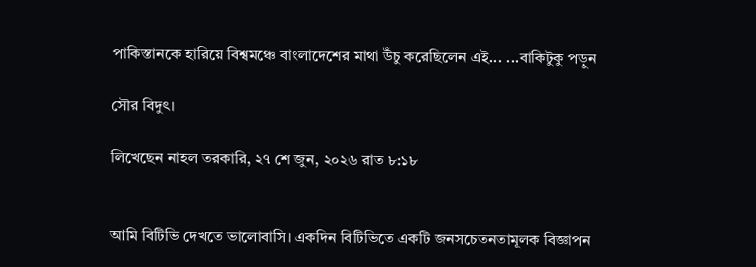পাকিস্তানকে হারিয়ে বিশ্বমঞ্চে বাংলাদেশের মাথা উঁচু করেছিলেন এই... ...বাকিটুকু পড়ুন

সৌর বিদুৎ।

লিখেছেন নাহল তরকারি, ২৭ শে জুন, ২০২৬ রাত ৮:১৮


আমি বিটিভি দেখতে ভালোবাসি। একদিন বিটিভিতে একটি জনসচেতনতামূলক বিজ্ঞাপন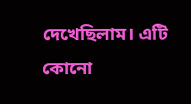দেখেছিলাম। এটি কোনো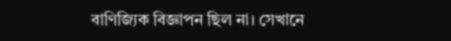বাণিজ্যিক বিজ্ঞাপন ছিল না। সেখানে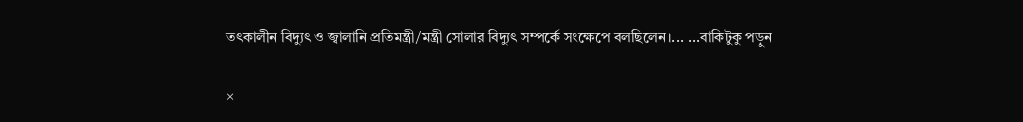তৎকালীন বিদ্যুৎ ও জ্বালানি প্রতিমন্ত্রী/মন্ত্রী সোলার বিদ্যুৎ সম্পর্কে সংক্ষেপে বলছিলেন।... ...বাকিটুকু পড়ুন

×